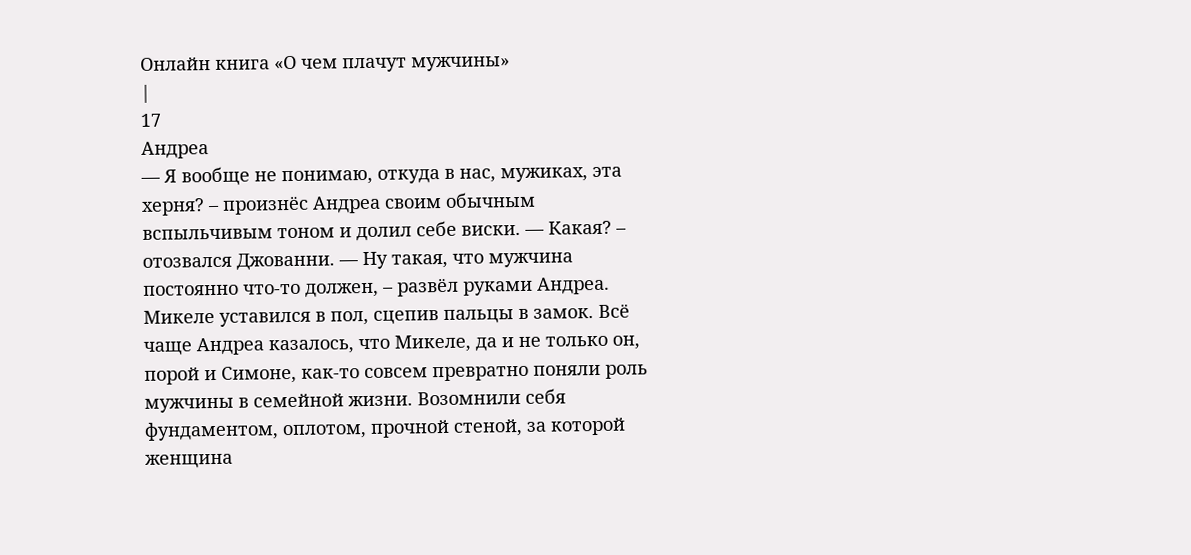Онлайн книга «О чем плачут мужчины»
|
17
Андреа
— Я вообще не понимаю, откуда в нас, мужиках, эта херня? – произнёс Андреа своим обычным вспыльчивым тоном и долил себе виски. — Какая? – отозвался Джованни. — Ну такая, что мужчина постоянно что-то должен, – развёл руками Андреа. Микеле уставился в пол, сцепив пальцы в замок. Всё чаще Андреа казалось, что Микеле, да и не только он, порой и Симоне, как-то совсем превратно поняли роль мужчины в семейной жизни. Возомнили себя фундаментом, оплотом, прочной стеной, за которой женщина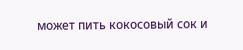может пить кокосовый сок и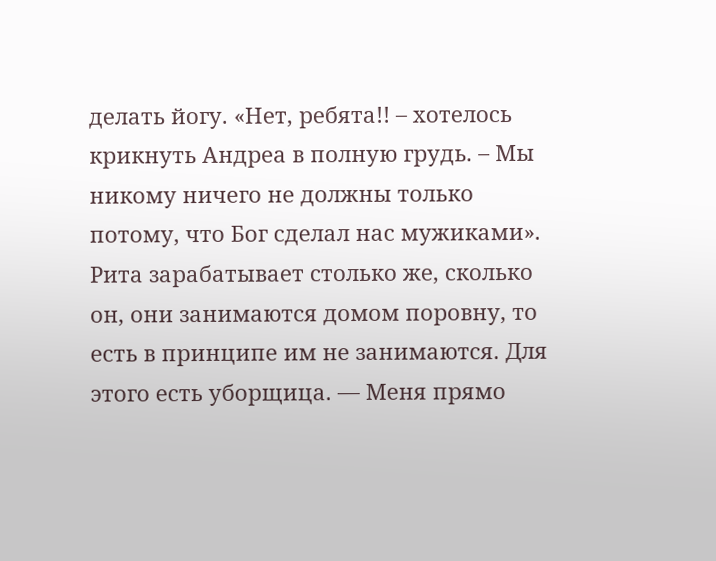делать йогу. «Нет, ребята!! – хотелось крикнуть Андреа в полную грудь. – Мы никому ничего не должны только потому, что Бог сделал нас мужиками». Рита зарабатывает столько же, сколько он, они занимаются домом поровну, то есть в принципе им не занимаются. Для этого есть уборщица. — Меня прямо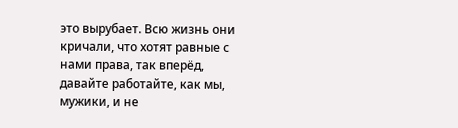это вырубает. Всю жизнь они кричали, что хотят равные с нами права, так вперёд, давайте работайте, как мы, мужики, и не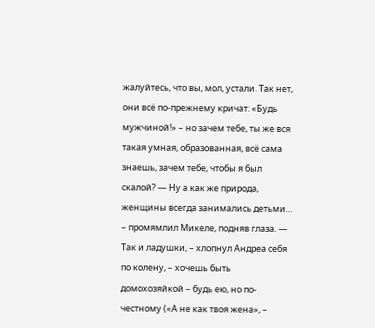жалуйтесь, что вы, мол, устали. Так нет, они всё по-прежнему кричат: «Будь мужчиной!» – но зачем тебе, ты же вся такая умная, образованная, всё сама знаешь, зачем тебе, чтобы я был скалой? — Ну а как же природа, женщины всегда занимались детьми… – промямлил Микеле, подняв глаза. — Так и ладушки, – хлопнул Андреа себя по колену, – хочешь быть домохозяйкой – будь ею, но по-честному («А не как твоя жена», –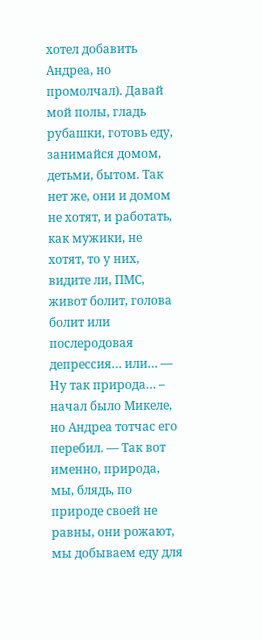хотел добавить Андреа, но промолчал). Давай мой полы, гладь рубашки, готовь еду, занимайся домом, детьми, бытом. Так нет же, они и домом не хотят, и работать, как мужики, не хотят, то у них, видите ли, ПМС, живот болит, голова болит или послеродовая депрессия… или… — Ну так природа… – начал было Микеле, но Андреа тотчас его перебил. — Так вот именно, природа, мы, блядь, по природе своей не равны, они рожают, мы добываем еду для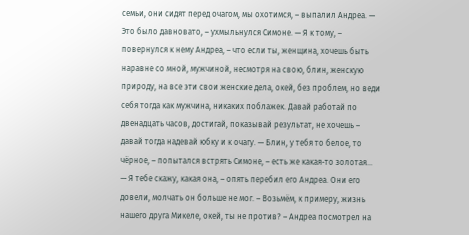семьи, они сидят перед очагом, мы охотимся, – выпалил Андреа. — Это было давновато, – ухмыльнулся Симоне. — Я к тому, – повернулся к нему Андреа, – что если ты, женщина, хочешь быть наравне со мной, мужчиной, несмотря на свою, блин, женскую природу, на все эти свои женские дела, окей, без проблем, но веди себя тогда как мужчина, никаких поблажек. Давай работай по двенадцать часов, достигай, показывай результат, не хочешь – давай тогда надевай юбку и к очагу. — Блин, у тебя то белое, то чёрное, – попытался встрять Симоне, – есть же какая-то золотая… — Я тебе скажу, какая она, – опять перебил его Андреа. Они его довели, молчать он больше не мог. – Возьмём, к примеру, жизнь нашего друга Микеле, окей, ты не против? – Андреа посмотрел на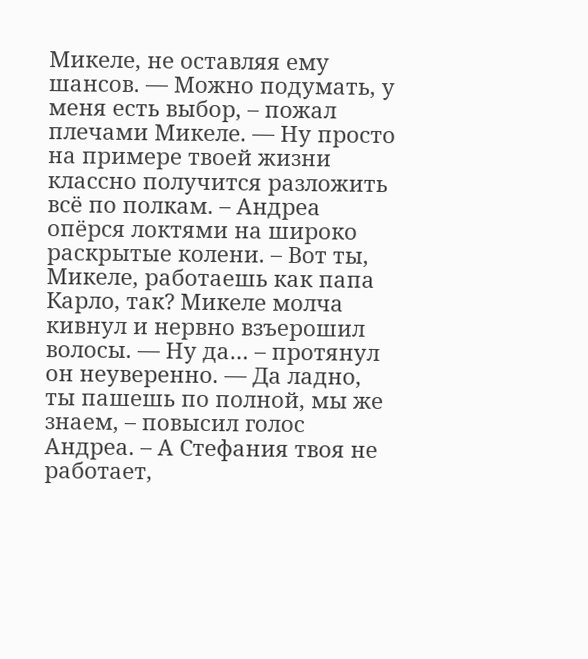Микеле, не оставляя ему шансов. — Можно подумать, у меня есть выбор, – пожал плечами Микеле. — Ну просто на примере твоей жизни классно получится разложить всё по полкам. – Андреа опёрся локтями на широко раскрытые колени. – Вот ты, Микеле, работаешь как папа Карло, так? Микеле молча кивнул и нервно взъерошил волосы. — Ну да… – протянул он неуверенно. — Да ладно, ты пашешь по полной, мы же знаем, – повысил голос Андреа. – А Стефания твоя не работает,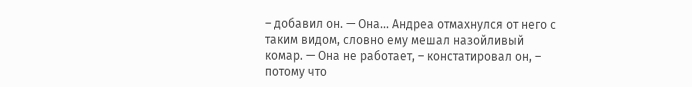– добавил он. — Она… Андреа отмахнулся от него с таким видом, словно ему мешал назойливый комар. — Она не работает, – констатировал он, – потому что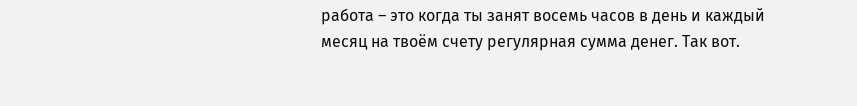работа – это когда ты занят восемь часов в день и каждый месяц на твоём счету регулярная сумма денег. Так вот.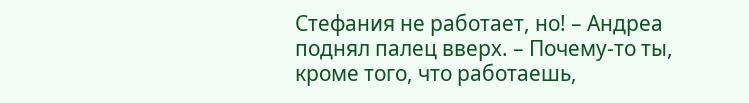Стефания не работает, но! – Андреа поднял палец вверх. – Почему-то ты, кроме того, что работаешь,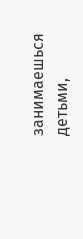занимаешься детьми,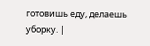готовишь еду, делаешь уборку. |